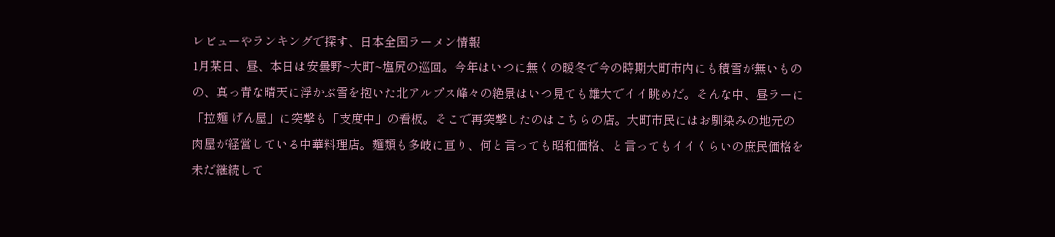レビューやランキングで探す、日本全国ラーメン情報
1月某日、昼、本日は安曇野~大町~塩尻の巡回。今年はいつに無くの暖冬で今の時期大町市内にも積雪が無いものの、真っ青な晴天に浮かぶ雪を抱いた北アルプス峰々の絶景はいつ見ても雄大でイイ眺めだ。そんな中、昼ラーに「拉麺 げん屋」に突撃も「支度中」の看板。そこで再突撃したのはこちらの店。大町市民にはお馴染みの地元の肉屋が経営している中華料理店。麺類も多岐に亘り、何と言っても昭和価格、と言ってもイイくらいの庶民価格を未だ継続して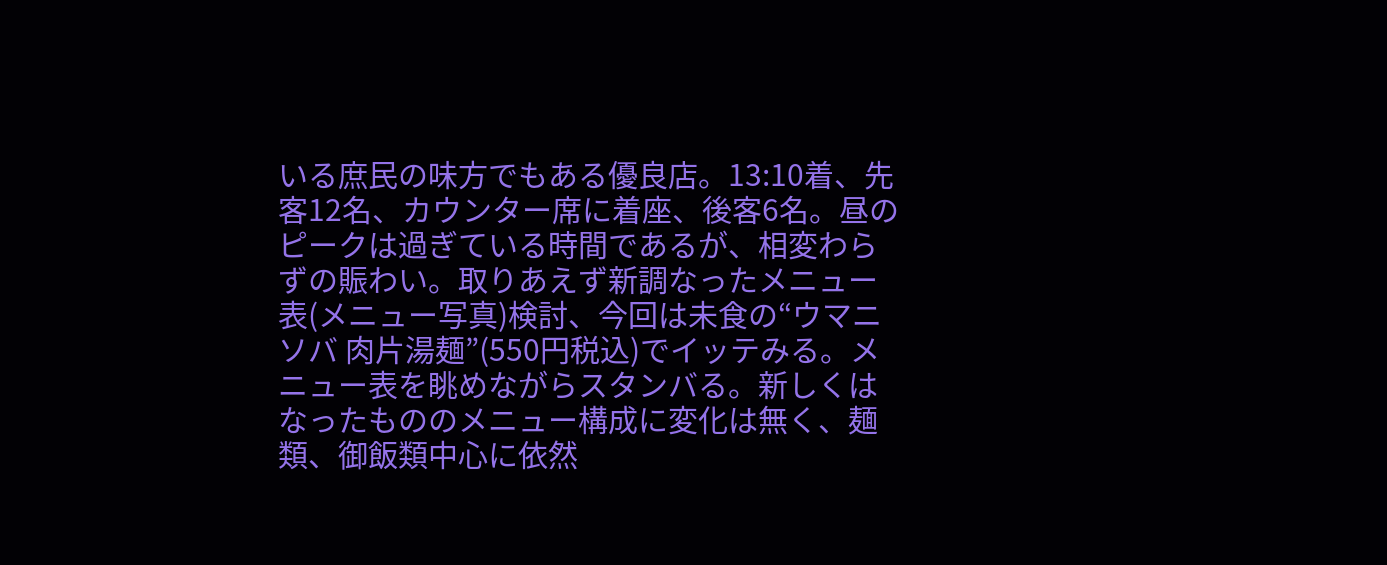いる庶民の味方でもある優良店。13:10着、先客12名、カウンター席に着座、後客6名。昼のピークは過ぎている時間であるが、相変わらずの賑わい。取りあえず新調なったメニュー表(メニュー写真)検討、今回は未食の“ウマニソバ 肉片湯麺”(550円税込)でイッテみる。メニュー表を眺めながらスタンバる。新しくはなったもののメニュー構成に変化は無く、麺類、御飯類中心に依然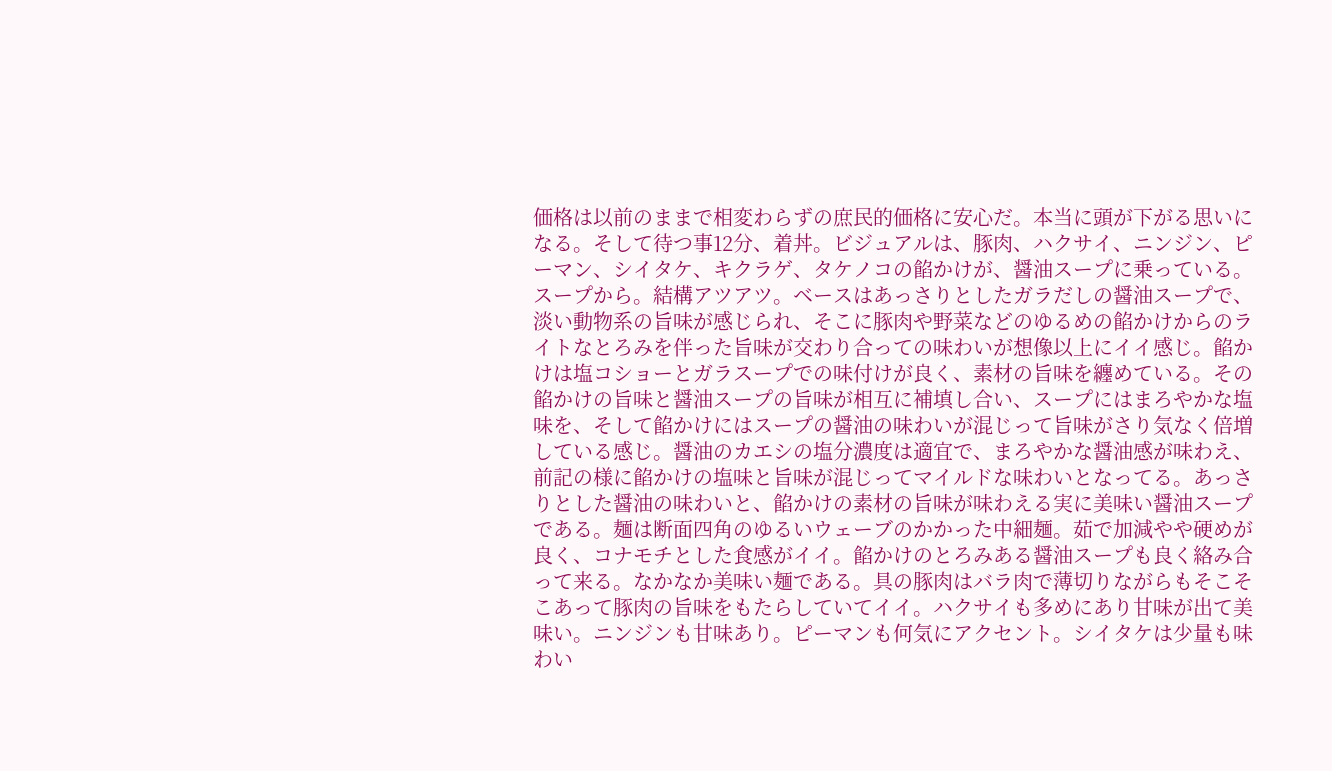価格は以前のままで相変わらずの庶民的価格に安心だ。本当に頭が下がる思いになる。そして待つ事12分、着丼。ビジュアルは、豚肉、ハクサイ、ニンジン、ピーマン、シイタケ、キクラゲ、タケノコの餡かけが、醤油スープに乗っている。スープから。結構アツアツ。ベースはあっさりとしたガラだしの醤油スープで、淡い動物系の旨味が感じられ、そこに豚肉や野菜などのゆるめの餡かけからのライトなとろみを伴った旨味が交わり合っての味わいが想像以上にイイ感じ。餡かけは塩コショーとガラスープでの味付けが良く、素材の旨味を纏めている。その餡かけの旨味と醤油スープの旨味が相互に補填し合い、スープにはまろやかな塩味を、そして餡かけにはスープの醤油の味わいが混じって旨味がさり気なく倍増している感じ。醤油のカエシの塩分濃度は適宜で、まろやかな醤油感が味わえ、前記の様に餡かけの塩味と旨味が混じってマイルドな味わいとなってる。あっさりとした醤油の味わいと、餡かけの素材の旨味が味わえる実に美味い醤油スープである。麺は断面四角のゆるいウェーブのかかった中細麺。茹で加減やや硬めが良く、コナモチとした食感がイイ。餡かけのとろみある醤油スープも良く絡み合って来る。なかなか美味い麺である。具の豚肉はバラ肉で薄切りながらもそこそこあって豚肉の旨味をもたらしていてイイ。ハクサイも多めにあり甘味が出て美味い。ニンジンも甘味あり。ピーマンも何気にアクセント。シイタケは少量も味わい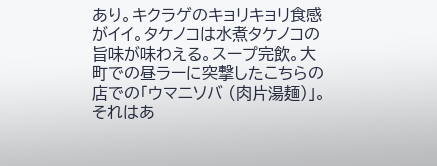あり。キクラゲのキョリキョリ食感がイイ。タケノコは水煮タケノコの旨味が味わえる。スープ完飲。大町での昼ラーに突撃したこちらの店での「ウマニソバ (肉片湯麺)」。それはあ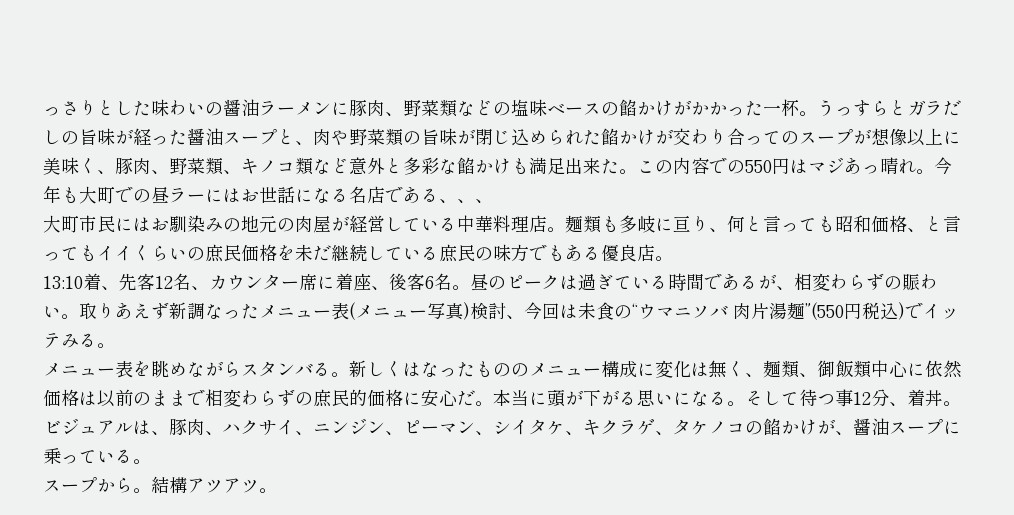っさりとした味わいの醤油ラーメンに豚肉、野菜類などの塩味ベースの餡かけがかかった一杯。うっすらとガラだしの旨味が経った醤油スープと、肉や野菜類の旨味が閉じ込められた餡かけが交わり合ってのスープが想像以上に美味く、豚肉、野菜類、キノコ類など意外と多彩な餡かけも満足出来た。この内容での550円はマジあっ晴れ。今年も大町での昼ラーにはお世話になる名店である、、、
大町市民にはお馴染みの地元の肉屋が経営している中華料理店。麺類も多岐に亘り、何と言っても昭和価格、と言ってもイイくらいの庶民価格を未だ継続している庶民の味方でもある優良店。
13:10着、先客12名、カウンター席に着座、後客6名。昼のピークは過ぎている時間であるが、相変わらずの賑わい。取りあえず新調なったメニュー表(メニュー写真)検討、今回は未食の“ウマニソバ 肉片湯麺”(550円税込)でイッテみる。
メニュー表を眺めながらスタンバる。新しくはなったもののメニュー構成に変化は無く、麺類、御飯類中心に依然価格は以前のままで相変わらずの庶民的価格に安心だ。本当に頭が下がる思いになる。そして待つ事12分、着丼。
ビジュアルは、豚肉、ハクサイ、ニンジン、ピーマン、シイタケ、キクラゲ、タケノコの餡かけが、醤油スープに乗っている。
スープから。結構アツアツ。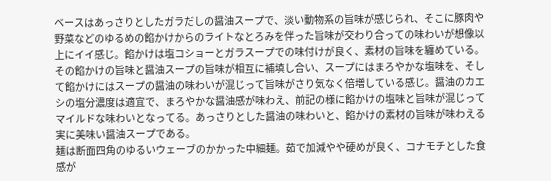ベースはあっさりとしたガラだしの醤油スープで、淡い動物系の旨味が感じられ、そこに豚肉や野菜などのゆるめの餡かけからのライトなとろみを伴った旨味が交わり合っての味わいが想像以上にイイ感じ。餡かけは塩コショーとガラスープでの味付けが良く、素材の旨味を纏めている。その餡かけの旨味と醤油スープの旨味が相互に補填し合い、スープにはまろやかな塩味を、そして餡かけにはスープの醤油の味わいが混じって旨味がさり気なく倍増している感じ。醤油のカエシの塩分濃度は適宜で、まろやかな醤油感が味わえ、前記の様に餡かけの塩味と旨味が混じってマイルドな味わいとなってる。あっさりとした醤油の味わいと、餡かけの素材の旨味が味わえる実に美味い醤油スープである。
麺は断面四角のゆるいウェーブのかかった中細麺。茹で加減やや硬めが良く、コナモチとした食感が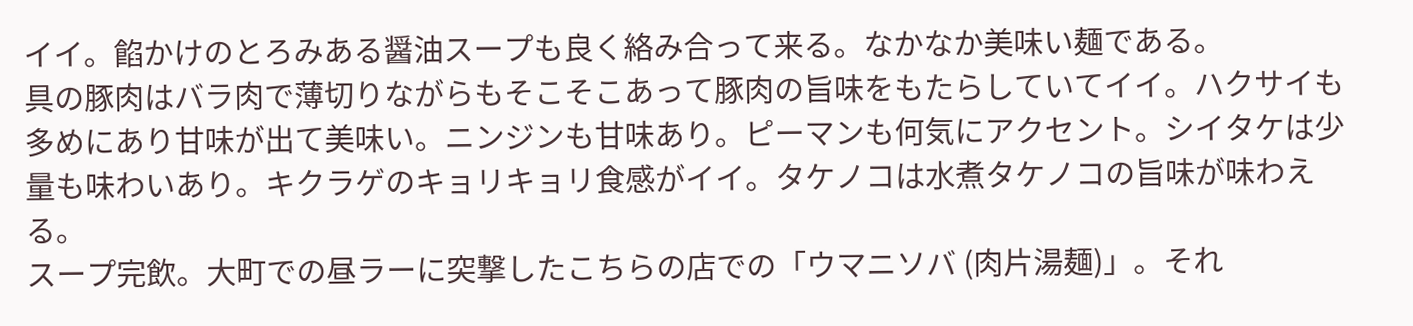イイ。餡かけのとろみある醤油スープも良く絡み合って来る。なかなか美味い麺である。
具の豚肉はバラ肉で薄切りながらもそこそこあって豚肉の旨味をもたらしていてイイ。ハクサイも多めにあり甘味が出て美味い。ニンジンも甘味あり。ピーマンも何気にアクセント。シイタケは少量も味わいあり。キクラゲのキョリキョリ食感がイイ。タケノコは水煮タケノコの旨味が味わえる。
スープ完飲。大町での昼ラーに突撃したこちらの店での「ウマニソバ (肉片湯麺)」。それ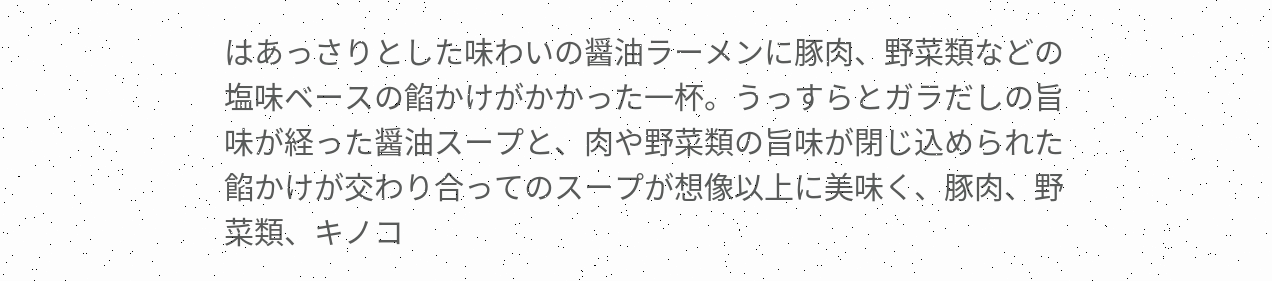はあっさりとした味わいの醤油ラーメンに豚肉、野菜類などの塩味ベースの餡かけがかかった一杯。うっすらとガラだしの旨味が経った醤油スープと、肉や野菜類の旨味が閉じ込められた餡かけが交わり合ってのスープが想像以上に美味く、豚肉、野菜類、キノコ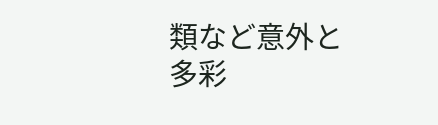類など意外と多彩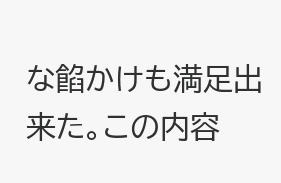な餡かけも満足出来た。この内容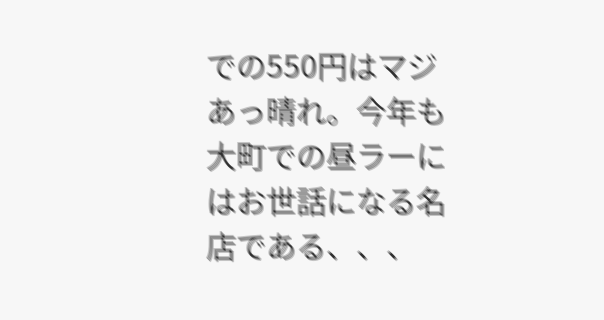での550円はマジあっ晴れ。今年も大町での昼ラーにはお世話になる名店である、、、